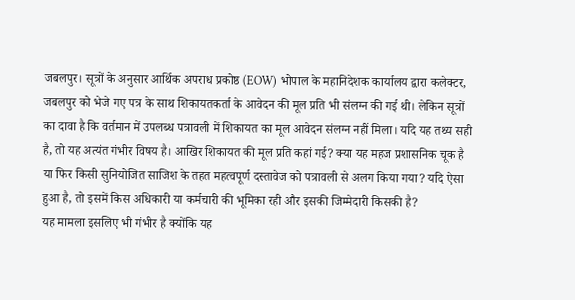जबलपुर। सूत्रों के अनुसार आर्थिक अपराध प्रकोष्ठ (EOW) भोपाल के महानिदेशक कार्यालय द्वारा कलेक्टर, जबलपुर को भेजे गए पत्र के साथ शिकायतकर्ता के आवेदन की मूल प्रति भी संलग्न की गई थी। लेकिन सूत्रों का दावा है कि वर्तमान में उपलब्ध पत्रावली में शिकायत का मूल आवेदन संलग्न नहीं मिला। यदि यह तथ्य सही है, तो यह अत्यंत गंभीर विषय है। आखिर शिकायत की मूल प्रति कहां गई? क्या यह महज प्रशासनिक चूक है या फिर किसी सुनियोजित साजिश के तहत महत्वपूर्ण दस्तावेज को पत्रावली से अलग किया गया? यदि ऐसा हुआ है, तो इसमें किस अधिकारी या कर्मचारी की भूमिका रही और इसकी जिम्मेदारी किसकी है?
यह मामला इसलिए भी गंभीर है क्योंकि यह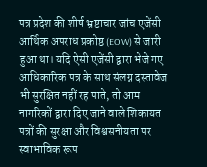पत्र प्रदेश की शीर्ष भ्रष्टाचार जांच एजेंसी आर्थिक अपराध प्रकोष्ठ (EOW) से जारी हुआ था। यदि ऐसी एजेंसी द्वारा भेजे गए आधिकारिक पत्र के साथ संलग्न दस्तावेज भी सुरक्षित नहीं रह पाते, तो आम नागरिकों द्वारा दिए जाने वाले शिकायत पत्रों की सुरक्षा और विश्वसनीयता पर स्वाभाविक रूप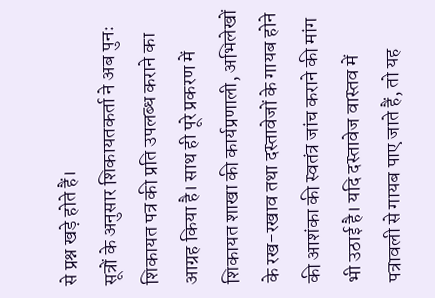से प्रश्न खड़े होते हैं।
सूत्रों के अनुसार शिकायतकर्ता ने अब पुनः शिकायत पत्र की प्रति उपलब्ध कराने का आग्रह किया है। साथ ही पूरे प्रकरण में शिकायत शाखा की कार्यप्रणाली, अभिलेखों के रख-रखाव तथा दस्तावेजों के गायब होने की आशंका की स्वतंत्र जांच कराने की मांग भी उठाई है। यदि दस्तावेज वास्तव में पत्रावली से गायब पाए जाते हैं, तो यह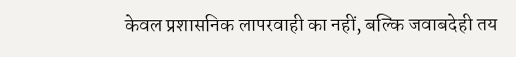केवल प्रशासनिक लापरवाही का नहीं, बल्कि जवाबदेही तय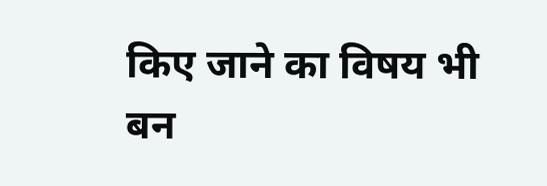किए जाने का विषय भी बन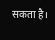सकता है।